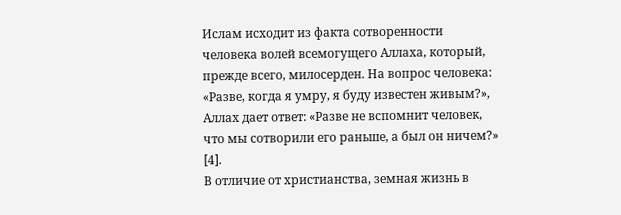Ислам исходит из факта сотворенности человека волей всемогущего Аллаха, который, прежде всего, милосерден. На вопрос человека: «Разве, когда я умру, я буду известен живым?», Аллах дает ответ: «Разве не вспомнит человек, что мы сотворили его раньше, а был он ничем?» [4].
В отличие от христианства, земная жизнь в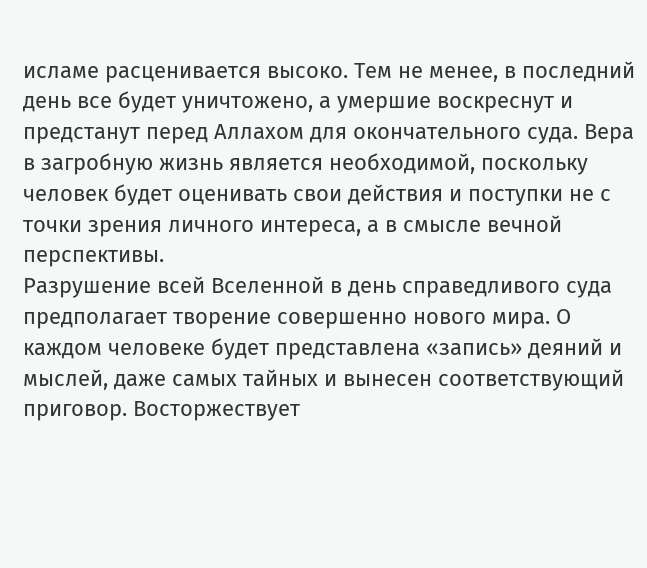исламе расценивается высоко. Тем не менее, в последний день все будет уничтожено, а умершие воскреснут и предстанут перед Аллахом для окончательного суда. Вера в загробную жизнь является необходимой, поскольку человек будет оценивать свои действия и поступки не с точки зрения личного интереса, а в смысле вечной перспективы.
Разрушение всей Вселенной в день справедливого суда предполагает творение совершенно нового мира. О каждом человеке будет представлена «запись» деяний и мыслей, даже самых тайных и вынесен соответствующий приговор. Восторжествует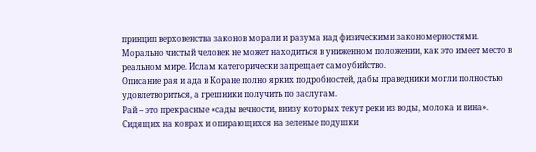принцип верховенства законов морали и разума над физическими закономерностями. Морально чистый человек не может находиться в униженном положении, как это имеет место в реальном мире. Ислам категорически запрещает самоубийство.
Описание рая и ада в Коране полно ярких подробностей, дабы праведники могли полностью удовлетвориться, а грешники получить по заслугам.
Рай – это прекрасные «сады вечности, внизу которых текут реки из воды, молока и вина». Сидящих на коврах и опирающихся на зеленые подушки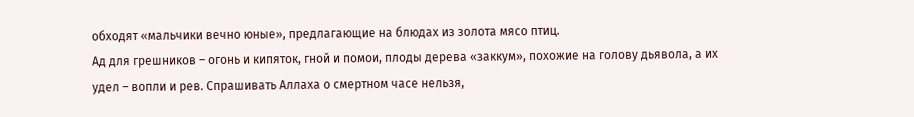обходят «мальчики вечно юные», предлагающие на блюдах из золота мясо птиц.
Ад для грешников – огонь и кипяток, гной и помои, плоды дерева «заккум», похожие на голову дьявола, а их удел – вопли и рев. Спрашивать Аллаха о смертном часе нельзя,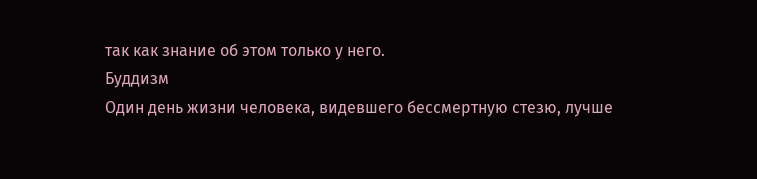так как знание об этом только у него.
Буддизм
Один день жизни человека, видевшего бессмертную стезю, лучше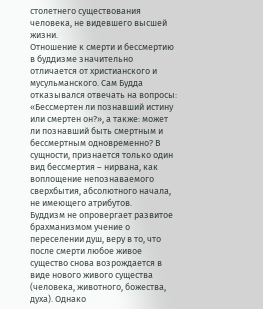столетнего существования человека, не видевшего высшей жизни.
Отношение к смерти и бессмертию в буддизме значительно отличается от христианского и мусульманского. Сам Будда отказывался отвечать на вопросы: «Бессмертен ли познавший истину или смертен он?», а также: может ли познавший быть смертным и бессмертным одновременно? В сущности, признается только один вид бессмертия – нирвана, как воплощение непознаваемого сверхбытия, абсолютного начала, не имеющего атрибутов.
Буддизм не опровергает развитое брахманизмом учение о переселении душ, веру в то, что после смерти любое живое существо снова возрождается в виде нового живого существа (человека, животного, божества, духа). Однако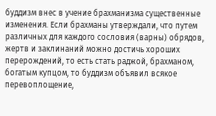буддизм внес в учение брахманизма существенные изменения. Если брахманы утверждали, что путем различных для каждого сословия (варны) обрядов, жертв и заклинаний можно достичь хороших перерождений, то есть стать раджой, брахманом, богатым купцом, то буддизм объявил всякое перевоплощение,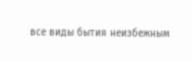все виды бытия неизбежным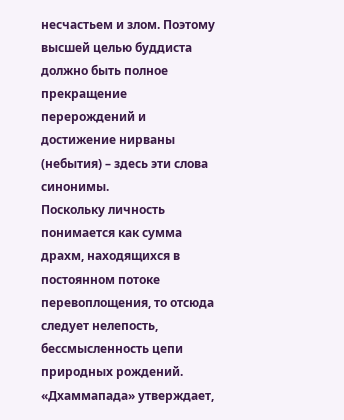несчастьем и злом. Поэтому высшей целью буддиста должно быть полное прекращение перерождений и достижение нирваны (небытия) – здесь эти слова синонимы.
Поскольку личность понимается как сумма драхм, находящихся в постоянном потоке перевоплощения, то отсюда следует нелепость, бессмысленность цепи природных рождений. «Дхаммапада» утверждает,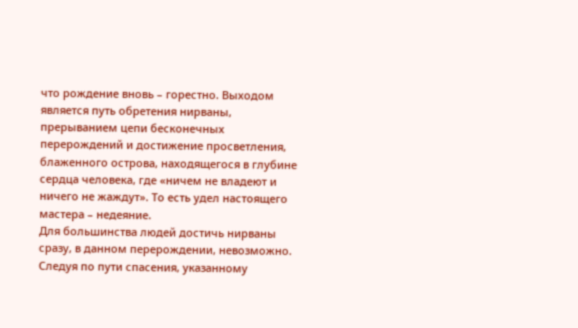что рождение вновь – горестно. Выходом является путь обретения нирваны, прерыванием цепи бесконечных перерождений и достижение просветления, блаженного острова, находящегося в глубине сердца человека, где «ничем не владеют и ничего не жаждут». То есть удел настоящего мастера – недеяние.
Для большинства людей достичь нирваны сразу, в данном перерождении, невозможно. Следуя по пути спасения, указанному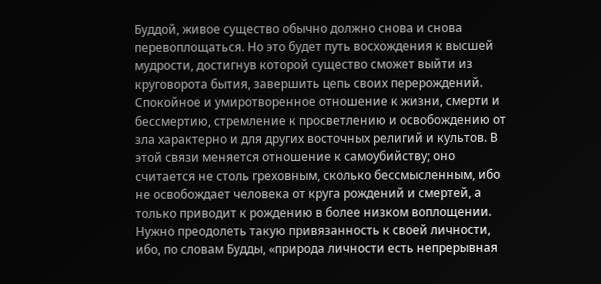Буддой, живое существо обычно должно снова и снова перевоплощаться. Но это будет путь восхождения к высшей мудрости, достигнув которой существо сможет выйти из круговорота бытия, завершить цепь своих перерождений.
Спокойное и умиротворенное отношение к жизни, смерти и бессмертию, стремление к просветлению и освобождению от зла характерно и для других восточных религий и культов. В этой связи меняется отношение к самоубийству; оно считается не столь греховным, сколько бессмысленным, ибо не освобождает человека от круга рождений и смертей, а только приводит к рождению в более низком воплощении. Нужно преодолеть такую привязанность к своей личности, ибо, по словам Будды, «природа личности есть непрерывная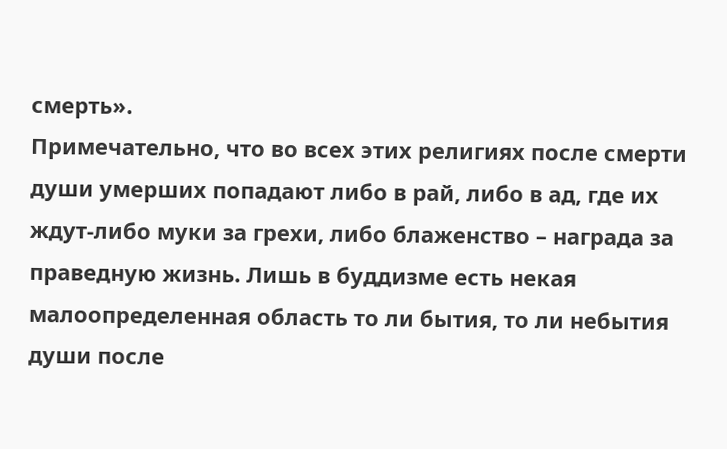смерть».
Примечательно, что во всех этих религиях после смерти души умерших попадают либо в рай, либо в ад, где их ждут-либо муки за грехи, либо блаженство – награда за праведную жизнь. Лишь в буддизме есть некая малоопределенная область то ли бытия, то ли небытия души после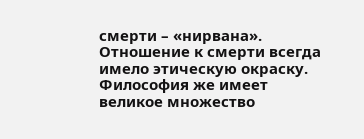смерти – «нирвана».
Отношение к смерти всегда имело этическую окраску. Философия же имеет великое множество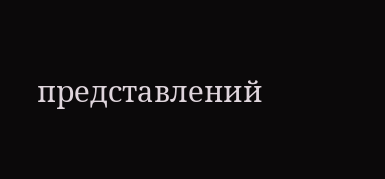представлений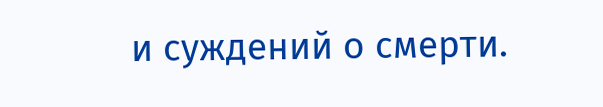и суждений о смерти.